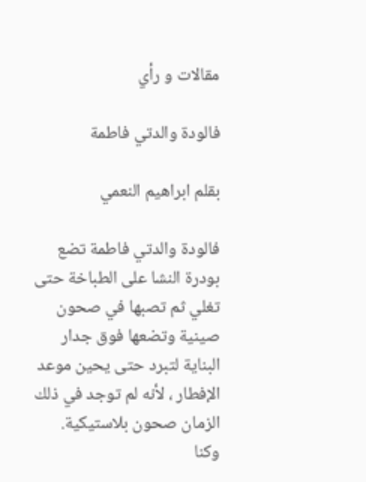مقالات و رأي

فالودة والدتي فاطمة

بقلم ابراهيم النعمي

فالودة والدتي فاطمة تضع بودرة النشا على الطباخة حتى تغلي ثم تصبها في صحون صينية وتضعها فوق جدار البناية لتبرد حتى يحين موعد الإفطار ، لأنه لم توجد في ذلك الزمان صحون بلاستيكية.
وكنا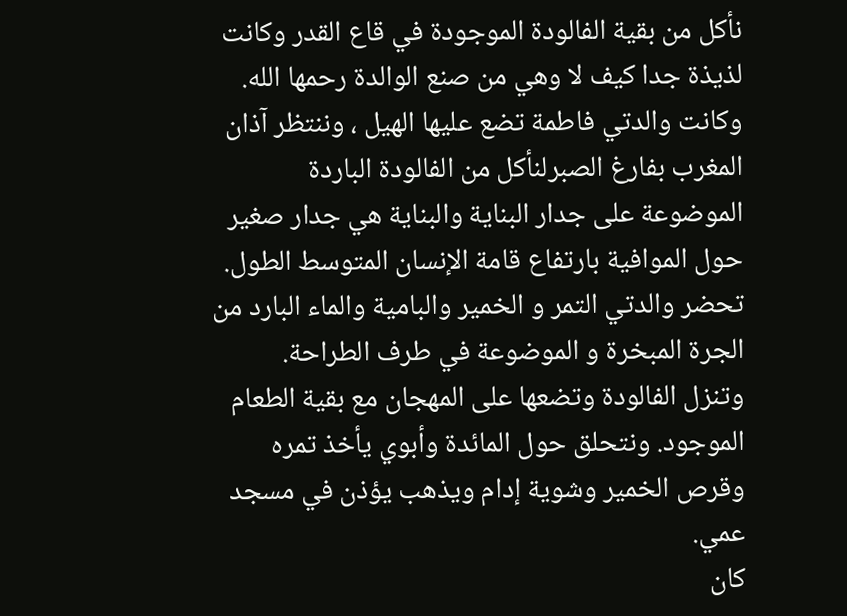نأكل من بقية الفالودة الموجودة في قاع القدر وكانت لذيذة جدا كيف لا وهي من صنع الوالدة رحمها الله.
وكانت والدتي فاطمة تضع عليها الهيل ، وننتظر آذان المغرب بفارغ الصبرلنأكل من الفالودة الباردة الموضوعة على جدار البناية والبناية هي جدار صغير حول الموافية بارتفاع قامة الإنسان المتوسط الطول.
تحضر والدتي التمر و الخمير والبامية والماء البارد من الجرة المبخرة و الموضوعة في طرف الطراحة.
وتنزل الفالودة وتضعها على المهجان مع بقية الطعام الموجود. ونتحلق حول المائدة وأبوي يأخذ تمره وقرص الخمير وشوية إدام ويذهب يؤذن في مسجد عمي.
كان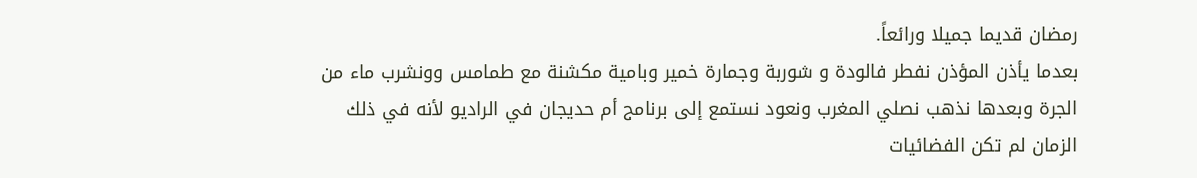رمضان قديما جميلا ورائعاً.
بعدما يأذن المؤذن نفطر فالودة و شوربة وجمارة خمير وبامية مكشنة مع طمامس وونشرب ماء من الجرة وبعدها نذهب نصلي المغرب ونعود نستمع إلى برنامج أم حديجان في الراديو لأنه في ذلك الزمان لم تكن الفضائيات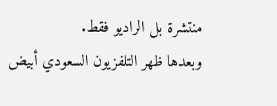منتشرة بل الراديو فقط.
وبعدها ظهر التلفزيون السعودي أبيض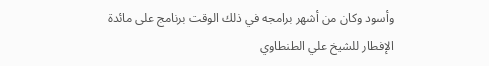وأسود وكان من أشهر برامجه في ذلك الوقت برنامج على مائدة الإفطار للشيخ علي الطنطاوي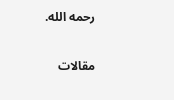رحمه الله.

مقالات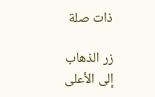ذات صلة

زر الذهاب إلى الأعلى